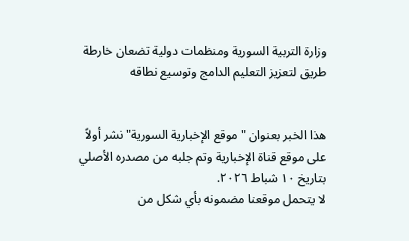وزارة التربية السورية ومنظمات دولية تضعان خارطة طريق لتعزيز التعليم الدامج وتوسيع نطاقه


هذا الخبر بعنوان "موقع الإخبارية السورية" نشر أولاً على موقع قناة الإخبارية وتم جلبه من مصدره الأصلي بتاريخ ١٠ شباط ٢٠٢٦.
لا يتحمل موقعنا مضمونه بأي شكل من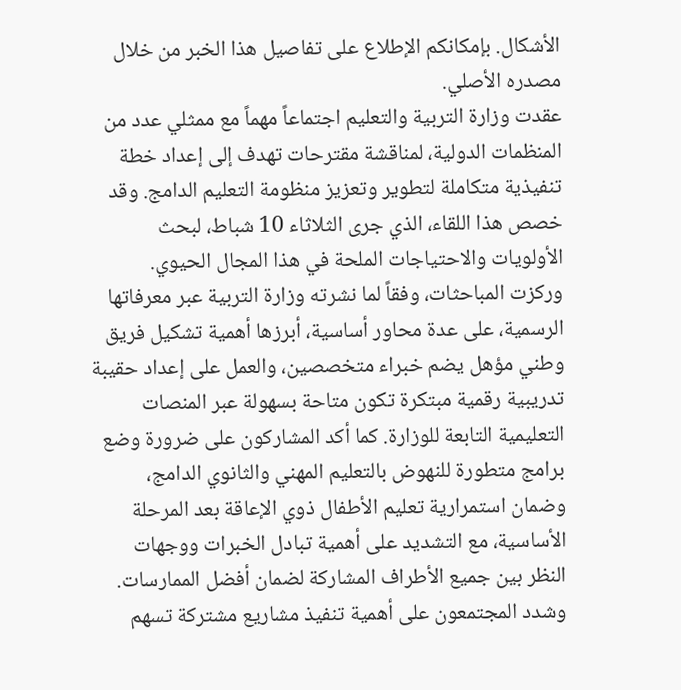الأشكال. بإمكانكم الإطلاع على تفاصيل هذا الخبر من خلال مصدره الأصلي.
عقدت وزارة التربية والتعليم اجتماعاً مهماً مع ممثلي عدد من المنظمات الدولية، لمناقشة مقترحات تهدف إلى إعداد خطة تنفيذية متكاملة لتطوير وتعزيز منظومة التعليم الدامج. وقد خصص هذا اللقاء، الذي جرى الثلاثاء 10 شباط، لبحث الأولويات والاحتياجات الملحة في هذا المجال الحيوي.
وركزت المباحثات، وفقاً لما نشرته وزارة التربية عبر معرفاتها الرسمية، على عدة محاور أساسية، أبرزها أهمية تشكيل فريق وطني مؤهل يضم خبراء متخصصين، والعمل على إعداد حقيبة تدريبية رقمية مبتكرة تكون متاحة بسهولة عبر المنصات التعليمية التابعة للوزارة. كما أكد المشاركون على ضرورة وضع برامج متطورة للنهوض بالتعليم المهني والثانوي الدامج، وضمان استمرارية تعليم الأطفال ذوي الإعاقة بعد المرحلة الأساسية، مع التشديد على أهمية تبادل الخبرات ووجهات النظر بين جميع الأطراف المشاركة لضمان أفضل الممارسات.
وشدد المجتمعون على أهمية تنفيذ مشاريع مشتركة تسهم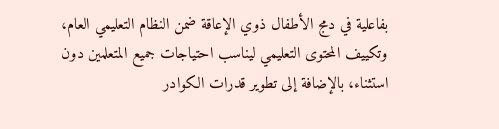بفاعلية في دمج الأطفال ذوي الإعاقة ضمن النظام التعليمي العام، وتكييف المحتوى التعليمي ليناسب احتياجات جميع المتعلمين دون استثناء، بالإضافة إلى تطوير قدرات الكوادر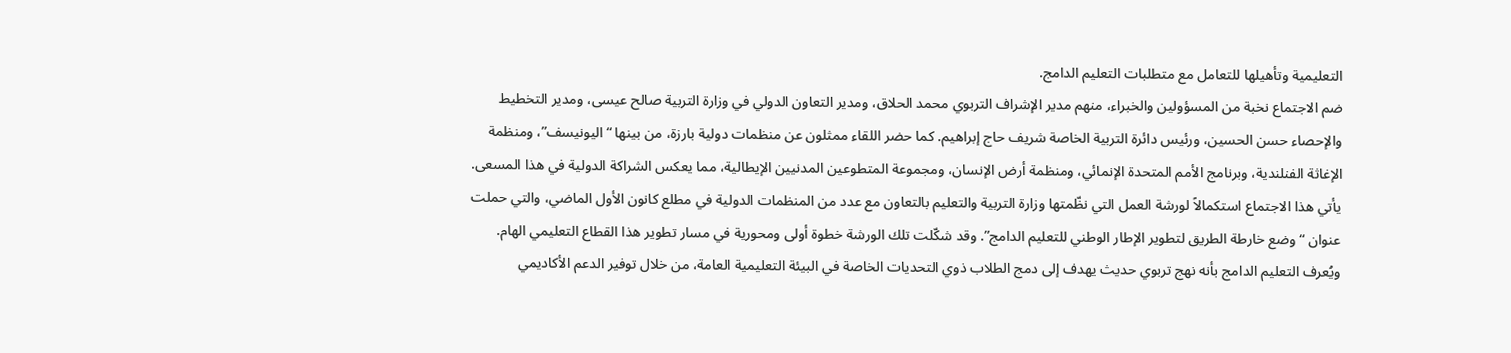التعليمية وتأهيلها للتعامل مع متطلبات التعليم الدامج.
ضم الاجتماع نخبة من المسؤولين والخبراء، منهم مدير الإشراف التربوي محمد الحلاق، ومدير التعاون الدولي في وزارة التربية صالح عيسى، ومدير التخطيط والإحصاء حسن الحسين، ورئيس دائرة التربية الخاصة شريف حاج إبراهيم. كما حضر اللقاء ممثلون عن منظمات دولية بارزة، من بينها “اليونيسف”، ومنظمة الإغاثة الفنلندية، وبرنامج الأمم المتحدة الإنمائي، ومنظمة أرض الإنسان، ومجموعة المتطوعين المدنيين الإيطالية، مما يعكس الشراكة الدولية في هذا المسعى.
يأتي هذا الاجتماع استكمالاً لورشة العمل التي نظّمتها وزارة التربية والتعليم بالتعاون مع عدد من المنظمات الدولية في مطلع كانون الأول الماضي، والتي حملت عنوان “وضع خارطة الطريق لتطوير الإطار الوطني للتعليم الدامج”. وقد شكّلت تلك الورشة خطوة أولى ومحورية في مسار تطوير هذا القطاع التعليمي الهام.
ويُعرف التعليم الدامج بأنه نهج تربوي حديث يهدف إلى دمج الطلاب ذوي التحديات الخاصة في البيئة التعليمية العامة، من خلال توفير الدعم الأكاديمي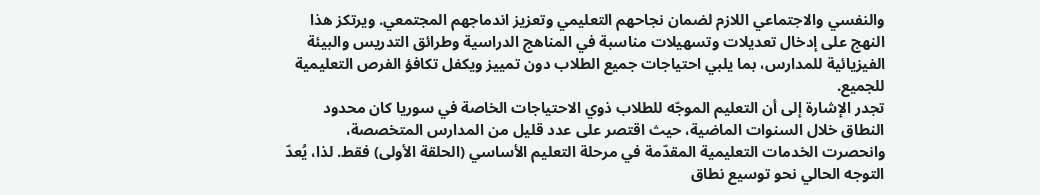والنفسي والاجتماعي اللازم لضمان نجاحهم التعليمي وتعزيز اندماجهم المجتمعي. ويرتكز هذا النهج على إدخال تعديلات وتسهيلات مناسبة في المناهج الدراسية وطرائق التدريس والبيئة الفيزيائية للمدارس، بما يلبي احتياجات جميع الطلاب دون تمييز ويكفل تكافؤ الفرص التعليمية للجميع.
تجدر الإشارة إلى أن التعليم الموجّه للطلاب ذوي الاحتياجات الخاصة في سوريا كان محدود النطاق خلال السنوات الماضية، حيث اقتصر على عدد قليل من المدارس المتخصصة، وانحصرت الخدمات التعليمية المقدّمة في مرحلة التعليم الأساسي (الحلقة الأولى) فقط. لذا، يُعدّ التوجه الحالي نحو توسيع نطاق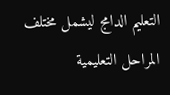التعليم الدامج ليشمل مختلف المراحل التعليمية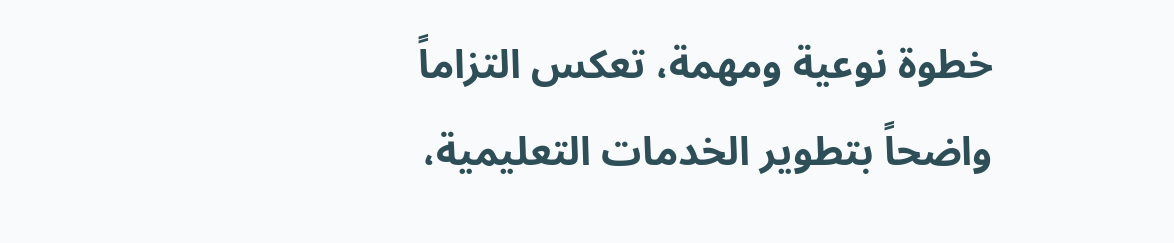خطوة نوعية ومهمة، تعكس التزاماً واضحاً بتطوير الخدمات التعليمية،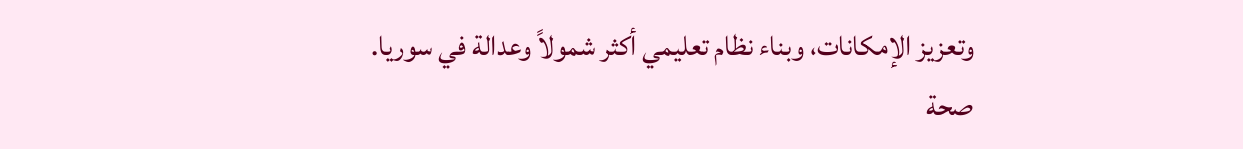وتعزيز الإمكانات، وبناء نظام تعليمي أكثر شمولاً وعدالة في سوريا.
صحة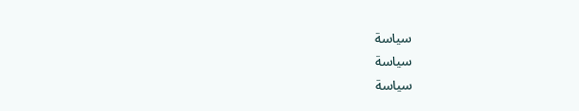سياسة
سياسة
سياسة